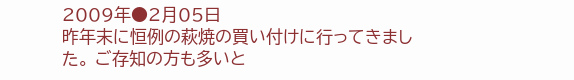2009年●2月05日
昨年末に恒例の萩焼の買い付けに行ってきました。 ご存知の方も多いと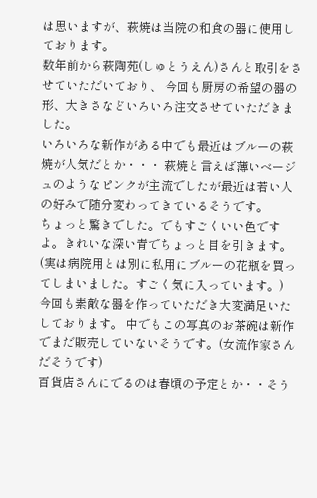は思いますが、萩焼は当院の和食の器に使用しております。
数年前から萩陶苑(しゅとうえん)さんと取引をさせていただいており、 今回も厨房の希望の器の形、大きさなどいろいろ注文させていただきました。
いろいろな新作がある中でも最近はブルーの萩焼が人気だとか・・・ 萩焼と言えば薄いベージュのようなピンクが主流でしたが最近は若い人の好みで随分変わってきているそうです。
ちょっと驚きでした。でもすごくいい色ですよ。きれいな深い青でちょっと目を引きます。(実は病院用とは別に私用にブルーの花瓶を買ってしまいました。すごく気に入っています。)
今回も素敵な器を作っていただき大変満足いたしております。 中でもこの写真のお茶碗は新作でまだ販売していないそうです。(女流作家さんだそうです)
百貨店さんにでるのは春頃の予定とか・・そう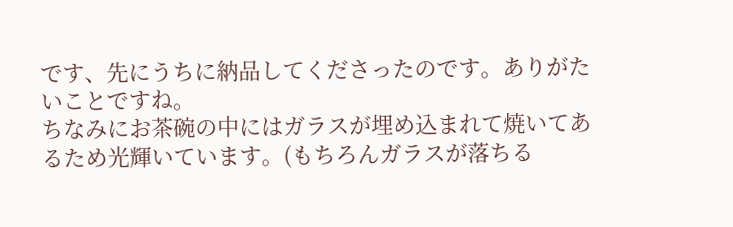です、先にうちに納品してくださったのです。ありがたいことですね。
ちなみにお茶碗の中にはガラスが埋め込まれて焼いてあるため光輝いています。(もちろんガラスが落ちる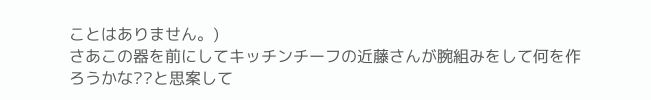ことはありません。)
さあこの器を前にしてキッチンチーフの近藤さんが腕組みをして何を作ろうかな??と思案して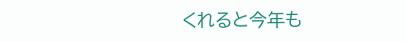くれると今年も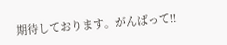期待しております。がんばって!!